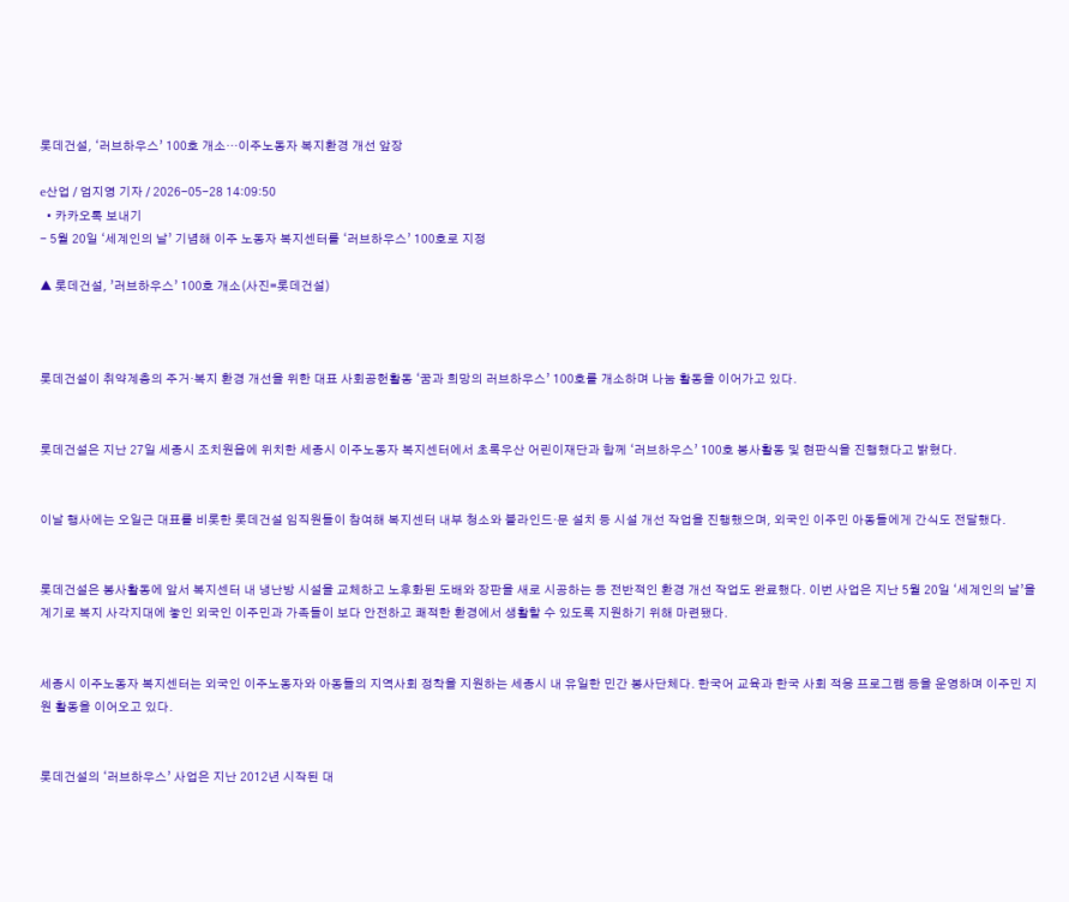롯데건설, ‘러브하우스’ 100호 개소…이주노동자 복지환경 개선 앞장

e산업 / 엄지영 기자 / 2026-05-28 14:09:50
  • 카카오톡 보내기
- 5월 20일 ‘세계인의 날’ 기념해 이주 노동자 복지센터를 ‘러브하우스’ 100호로 지정

▲ 롯데건설, ’러브하우스’ 100호 개소(사진=롯데건설)



롯데건설이 취약계층의 주거·복지 환경 개선을 위한 대표 사회공헌활동 ‘꿈과 희망의 러브하우스’ 100호를 개소하며 나눔 활동을 이어가고 있다.


롯데건설은 지난 27일 세종시 조치원읍에 위치한 세종시 이주노동자 복지센터에서 초록우산 어린이재단과 함께 ‘러브하우스’ 100호 봉사활동 및 현판식을 진행했다고 밝혔다.


이날 행사에는 오일근 대표를 비롯한 롯데건설 임직원들이 참여해 복지센터 내부 청소와 블라인드·문 설치 등 시설 개선 작업을 진행했으며, 외국인 이주민 아동들에게 간식도 전달했다.


롯데건설은 봉사활동에 앞서 복지센터 내 냉난방 시설을 교체하고 노후화된 도배와 장판을 새로 시공하는 등 전반적인 환경 개선 작업도 완료했다. 이번 사업은 지난 5월 20일 ‘세계인의 날’을 계기로 복지 사각지대에 놓인 외국인 이주민과 가족들이 보다 안전하고 쾌적한 환경에서 생활할 수 있도록 지원하기 위해 마련됐다.


세종시 이주노동자 복지센터는 외국인 이주노동자와 아동들의 지역사회 정착을 지원하는 세종시 내 유일한 민간 봉사단체다. 한국어 교육과 한국 사회 적응 프로그램 등을 운영하며 이주민 지원 활동을 이어오고 있다.


롯데건설의 ‘러브하우스’ 사업은 지난 2012년 시작된 대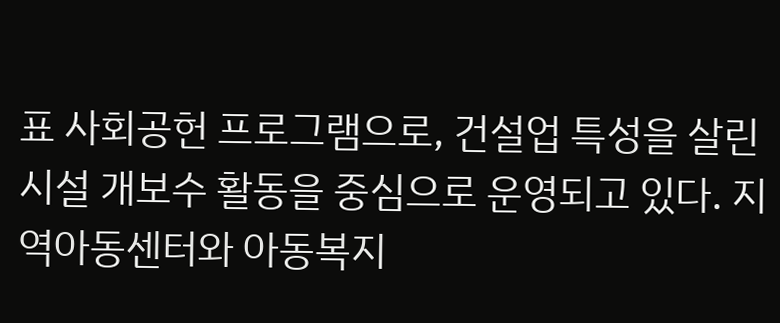표 사회공헌 프로그램으로, 건설업 특성을 살린 시설 개보수 활동을 중심으로 운영되고 있다. 지역아동센터와 아동복지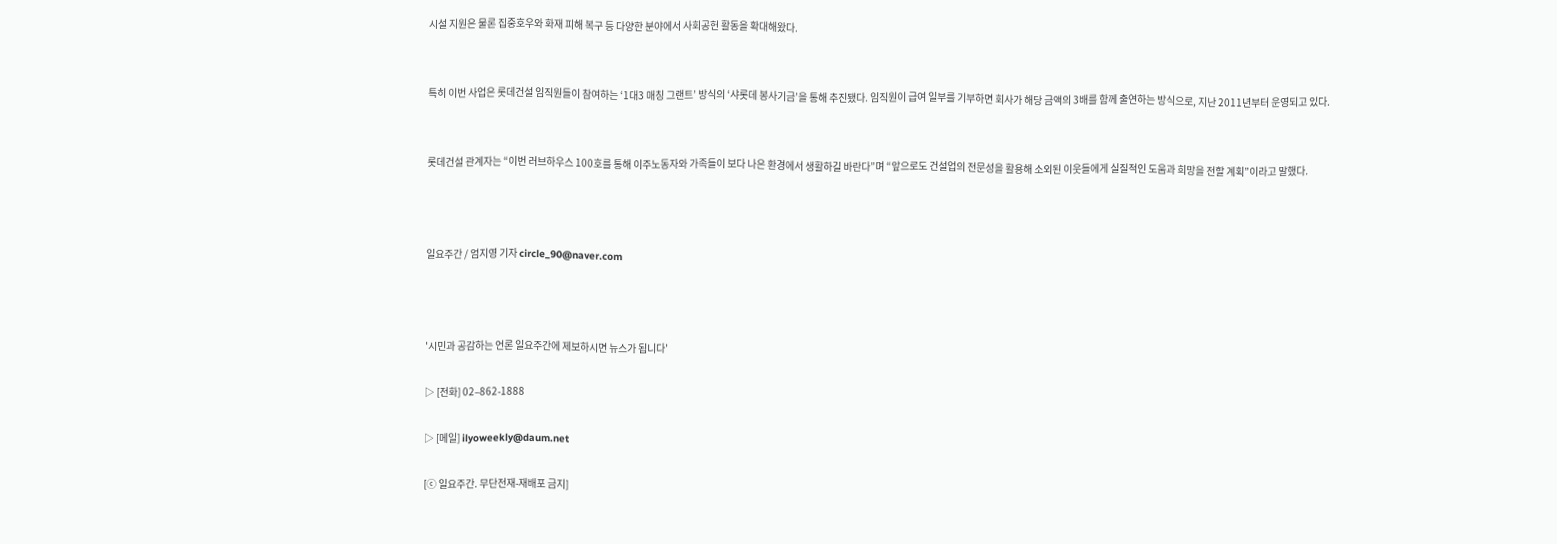시설 지원은 물론 집중호우와 화재 피해 복구 등 다양한 분야에서 사회공헌 활동을 확대해왔다.


특히 이번 사업은 롯데건설 임직원들이 참여하는 ‘1대3 매칭 그랜트’ 방식의 ‘샤롯데 봉사기금’을 통해 추진됐다. 임직원이 급여 일부를 기부하면 회사가 해당 금액의 3배를 함께 출연하는 방식으로, 지난 2011년부터 운영되고 있다.


롯데건설 관계자는 “이번 러브하우스 100호를 통해 이주노동자와 가족들이 보다 나은 환경에서 생활하길 바란다”며 “앞으로도 건설업의 전문성을 활용해 소외된 이웃들에게 실질적인 도움과 희망을 전할 계획”이라고 말했다.



일요주간 / 엄지영 기자 circle_90@naver.com



'시민과 공감하는 언론 일요주간에 제보하시면 뉴스가 됩니다'

▷ [전화] 02–862-1888

▷ [메일] ilyoweekly@daum.net

[ⓒ 일요주간. 무단전재-재배포 금지]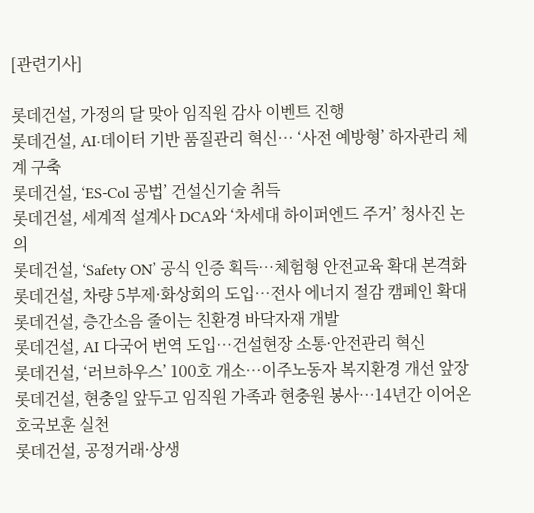[관련기사]

롯데건설, 가정의 달 맞아 임직원 감사 이벤트 진행
롯데건설, AI·데이터 기반 품질관리 혁신… ‘사전 예방형’ 하자관리 체계 구축
롯데건설, ‘ES-Col 공법’ 건설신기술 취득
롯데건설, 세계적 설계사 DCA와 ‘차세대 하이퍼엔드 주거’ 청사진 논의
롯데건설, ‘Safety ON’ 공식 인증 획득…체험형 안전교육 확대 본격화
롯데건설, 차량 5부제·화상회의 도입…전사 에너지 절감 캠페인 확대
롯데건설, 층간소음 줄이는 친환경 바닥자재 개발
롯데건설, AI 다국어 번역 도입…건설현장 소통·안전관리 혁신
롯데건설, ‘러브하우스’ 100호 개소…이주노동자 복지환경 개선 앞장
롯데건설, 현충일 앞두고 임직원 가족과 현충원 봉사…14년간 이어온 호국보훈 실천
롯데건설, 공정거래·상생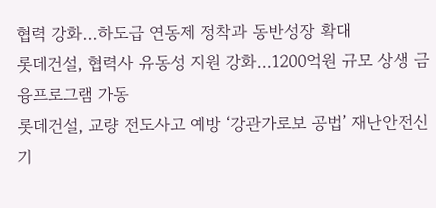협력 강화…하도급 연동제 정착과 동반성장 확대
롯데건설, 협력사 유동성 지원 강화…1200억원 규모 상생 금융프로그램 가동
롯데건설, 교량 전도사고 예방 ‘강관가로보 공법’ 재난안전신기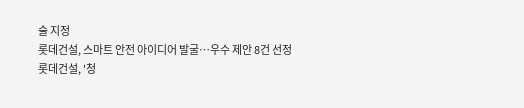술 지정
롯데건설, 스마트 안전 아이디어 발굴…우수 제안 8건 선정
롯데건설, '청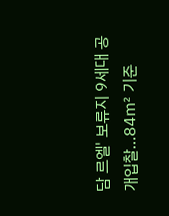담 르엘' 보류지 9세대 공개입찰…84㎡ 기준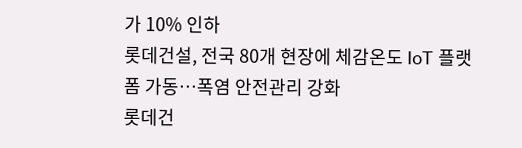가 10% 인하
롯데건설, 전국 80개 현장에 체감온도 IoT 플랫폼 가동…폭염 안전관리 강화
롯데건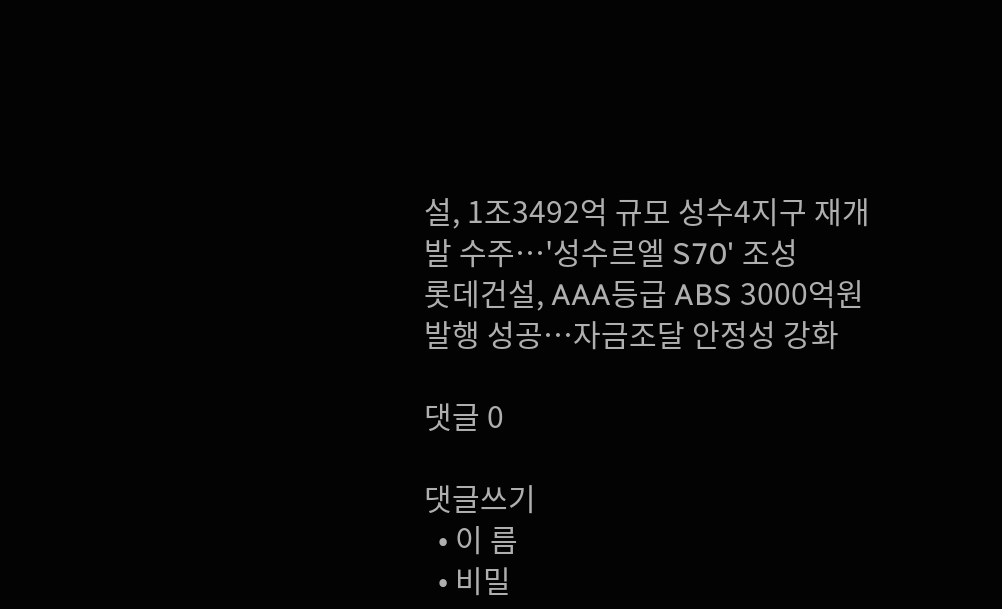설, 1조3492억 규모 성수4지구 재개발 수주…'성수르엘 S70' 조성
롯데건설, AAA등급 ABS 3000억원 발행 성공…자금조달 안정성 강화

댓글 0

댓글쓰기
  • 이 름
  • 비밀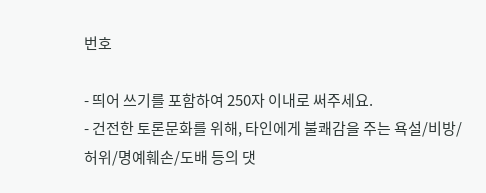번호

- 띄어 쓰기를 포함하여 250자 이내로 써주세요.
- 건전한 토론문화를 위해, 타인에게 불쾌감을 주는 욕설/비방/허위/명예훼손/도배 등의 댓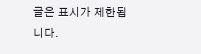글은 표시가 제한됩니다.